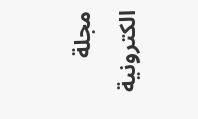مجلة الكترونية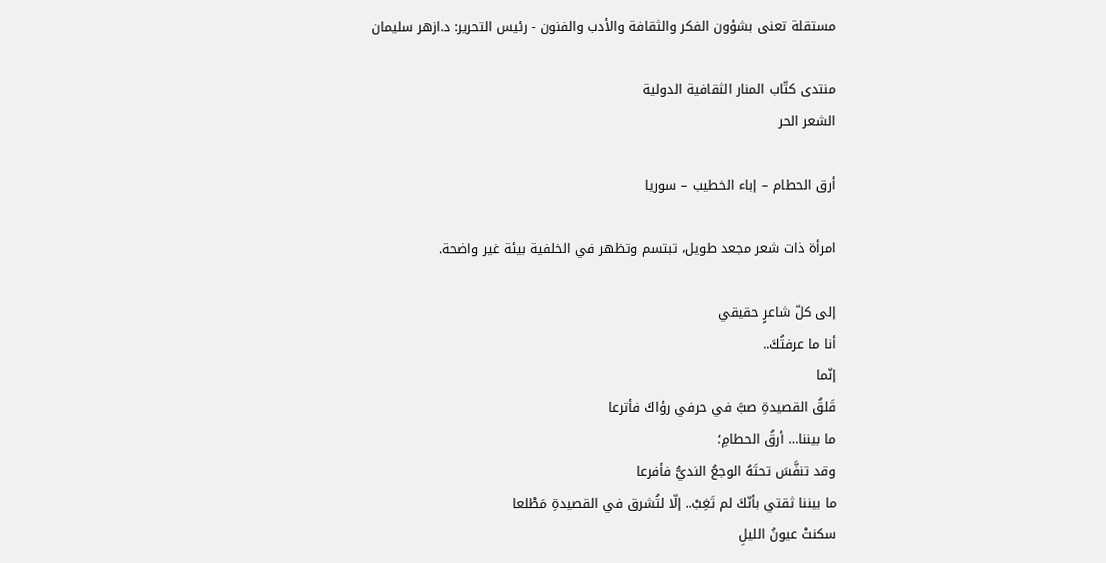مستقلة تعنى بشؤون الفكر والثقافة والأدب والفنون - رئيس التحرير: د.ازهر سليمان

منتدى كتّاب المنار الثقافية الدولية
الشعر الحر

أرق الحطام – إباء الخطيب – سوريا

امرأة ذات شعر مجعد طويل، تبتسم وتظهر في الخلفية بيئة غير واضحة.

إلى كلّ شاعرٍ حقيقي
أنا ما عرفتُكَ..
إنّما
قَلقُ القصيدةِ صبَّ في حرفي رؤاكَ فأترعا
ما بيننا… أرقُ الحطامِ؛
وقد تنفَّسَ تحتَهُ الوجعُ النديُّ فأفرعا
ما بيننا ثقتي بأنّكَ لم تَغِبْ.. إلّا لتُشرق في القصيدةِ مَطْلعا
سكنتْ عيونُ الليلِ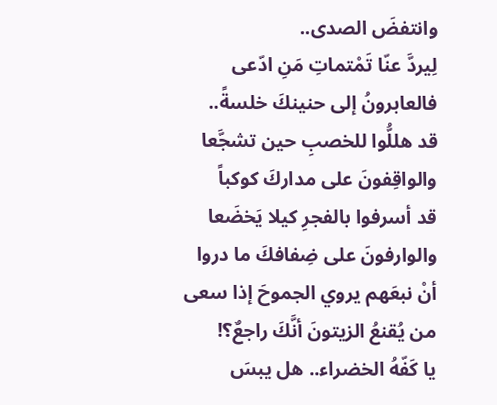وانتفضَ الصدى..
لِيردَّ عنّا تَمْتماتِ مَنِ ادّعى
فالعابرونُ إلى حنينكَ خلسةً..
قد هللُّوا للخصبِ حين تشجَّعا
والواقِفونَ على مداركَ كوكباً
قد أسرفوا بالفجرِ كيلا يَخضَعا
والوارفونَ على ضِفافكَ ما دروا
أنْ نبعَهم يروي الجموحَ إذا سعى
من يُقنعُ الزيتونَ أنَّكَ راجعٌ؟!
يا كَفّهُ الخضراء.. هل يبسَ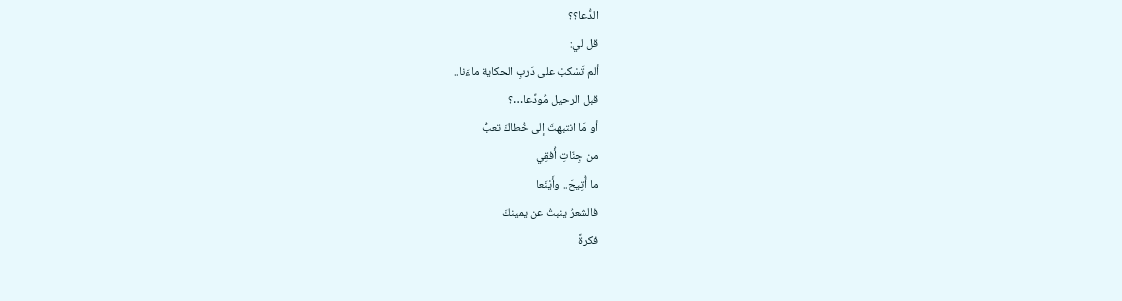الدُّعا؟؟
قل لي:
ألم تَسْكبْ على دَربِ الحكاية ماءَنا..
قبل الرحيل مُودِّعا…؟
أو مَا انتبهتَ إلى خُطاكَ تعبُّ
من جِنّاتِ أُفقِي
ما أُتِيحَ.. وأَيْنَعا
فالشعرُ ينبتُ عن يمينكَ
فكرةً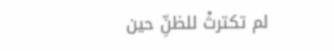لم تكترثْ للظنِّ حين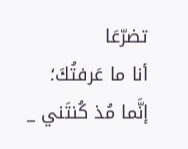تضرّعَا
أنا ما عَرفتُكَ؛
إنَّما مُذ كُنتَني _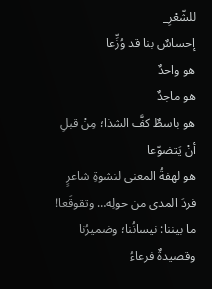للشّعْرِ_
إحساسٌ بنا قد وُزِّعا
هو واحدٌ
هو ماجدٌ
هو باسطٌ كفَّ الشذا؛ مِنْ قبلِ أنْ يَتضوّعا
هو لهفةُ المعنى لنشوةِ شاعرٍ
فردَ المدى من حولِه… وتقوقَعا!
ما بيننا: نيسانُنا؛ وضميرُنا
وقصيدةٌ فرعاءُ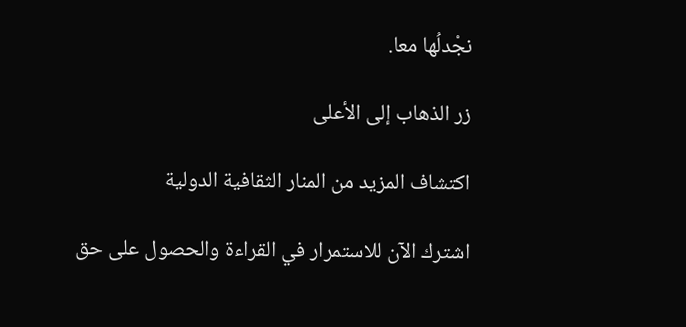نجْدلُها معا.

زر الذهاب إلى الأعلى

اكتشاف المزيد من المنار الثقافية الدولية

اشترك الآن للاستمرار في القراءة والحصول على حق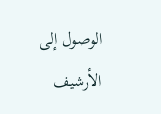الوصول إلى الأرشيف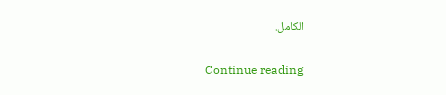الكامل.

Continue reading